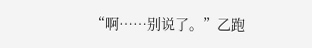“啊……别说了。”乙跑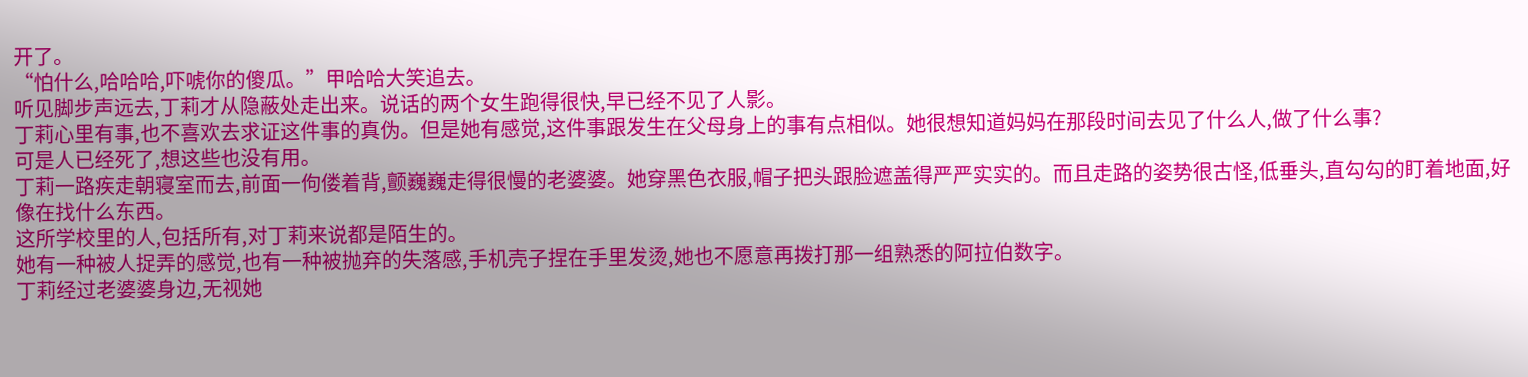开了。
“怕什么,哈哈哈,吓唬你的傻瓜。”甲哈哈大笑追去。
听见脚步声远去,丁莉才从隐蔽处走出来。说话的两个女生跑得很快,早已经不见了人影。
丁莉心里有事,也不喜欢去求证这件事的真伪。但是她有感觉,这件事跟发生在父母身上的事有点相似。她很想知道妈妈在那段时间去见了什么人,做了什么事?
可是人已经死了,想这些也没有用。
丁莉一路疾走朝寝室而去,前面一佝偻着背,颤巍巍走得很慢的老婆婆。她穿黑色衣服,帽子把头跟脸遮盖得严严实实的。而且走路的姿势很古怪,低垂头,直勾勾的盯着地面,好像在找什么东西。
这所学校里的人,包括所有,对丁莉来说都是陌生的。
她有一种被人捉弄的感觉,也有一种被抛弃的失落感,手机壳子捏在手里发烫,她也不愿意再拨打那一组熟悉的阿拉伯数字。
丁莉经过老婆婆身边,无视她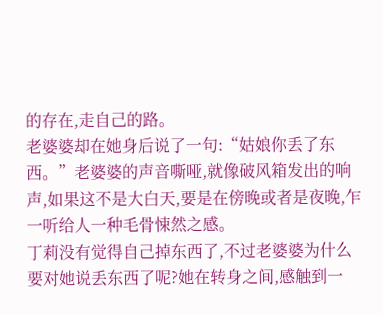的存在,走自己的路。
老婆婆却在她身后说了一句:“姑娘你丢了东西。”老婆婆的声音嘶哑,就像破风箱发出的响声,如果这不是大白天,要是在傍晚或者是夜晚,乍一听给人一种毛骨悚然之感。
丁莉没有觉得自己掉东西了,不过老婆婆为什么要对她说丢东西了呢?她在转身之间,感触到一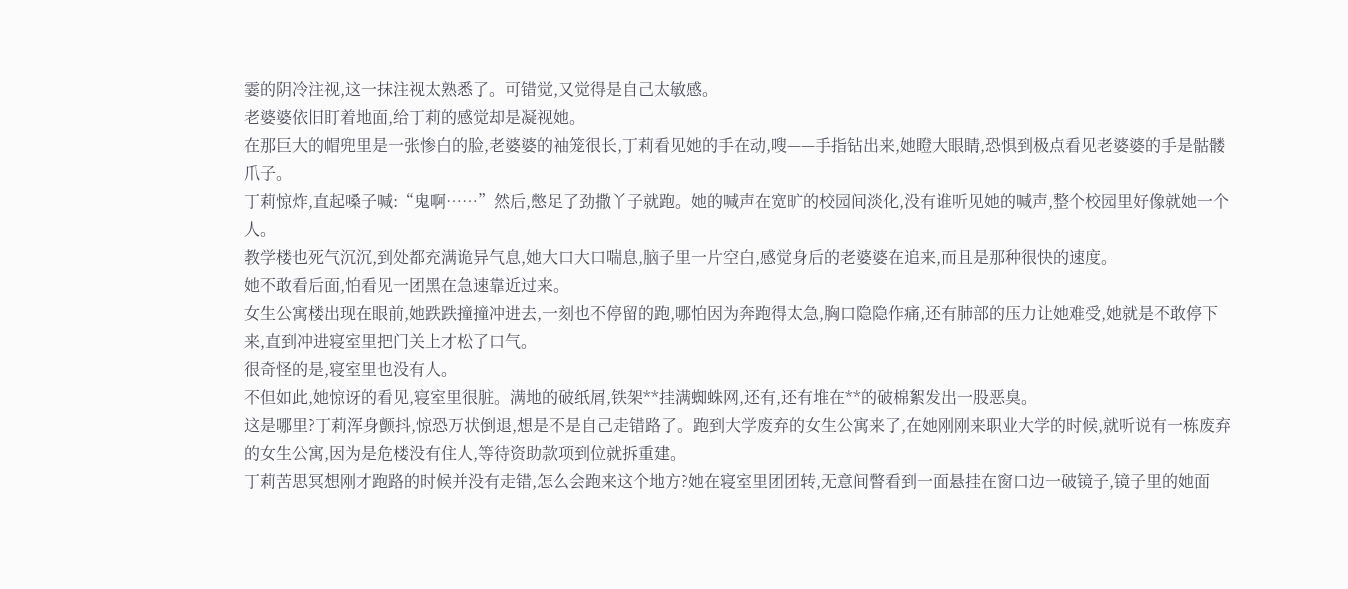霎的阴冷注视,这一抹注视太熟悉了。可错觉,又觉得是自己太敏感。
老婆婆依旧盯着地面,给丁莉的感觉却是凝视她。
在那巨大的帽兜里是一张惨白的脸,老婆婆的袖笼很长,丁莉看见她的手在动,嗖——手指钻出来,她瞪大眼睛,恐惧到极点看见老婆婆的手是骷髅爪子。
丁莉惊炸,直起嗓子喊:“鬼啊……”然后,憋足了劲撒丫子就跑。她的喊声在宽旷的校园间淡化,没有谁听见她的喊声,整个校园里好像就她一个人。
教学楼也死气沉沉,到处都充满诡异气息,她大口大口喘息,脑子里一片空白,感觉身后的老婆婆在追来,而且是那种很快的速度。
她不敢看后面,怕看见一团黑在急速靠近过来。
女生公寓楼出现在眼前,她跌跌撞撞冲进去,一刻也不停留的跑,哪怕因为奔跑得太急,胸口隐隐作痛,还有肺部的压力让她难受,她就是不敢停下来,直到冲进寝室里把门关上才松了口气。
很奇怪的是,寝室里也没有人。
不但如此,她惊讶的看见,寝室里很脏。满地的破纸屑,铁架**挂满蜘蛛网,还有,还有堆在**的破棉絮发出一股恶臭。
这是哪里?丁莉浑身颤抖,惊恐万状倒退,想是不是自己走错路了。跑到大学废弃的女生公寓来了,在她刚刚来职业大学的时候,就听说有一栋废弃的女生公寓,因为是危楼没有住人,等待资助款项到位就拆重建。
丁莉苦思冥想刚才跑路的时候并没有走错,怎么会跑来这个地方?她在寝室里团团转,无意间瞥看到一面悬挂在窗口边一破镜子,镜子里的她面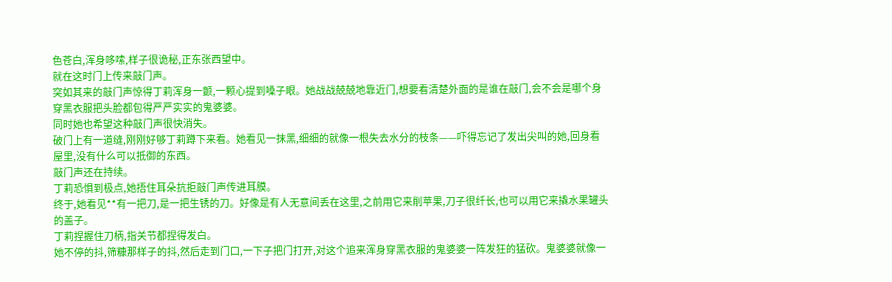色苍白,浑身哆嗦,样子很诡秘,正东张西望中。
就在这时门上传来敲门声。
突如其来的敲门声惊得丁莉浑身一颤,一颗心提到嗓子眼。她战战兢兢地靠近门,想要看清楚外面的是谁在敲门,会不会是哪个身穿黑衣服把头脸都包得严严实实的鬼婆婆。
同时她也希望这种敲门声很快消失。
破门上有一道缝,刚刚好够丁莉蹲下来看。她看见一抹黑,细细的就像一根失去水分的枝条——吓得忘记了发出尖叫的她,回身看屋里,没有什么可以抵御的东西。
敲门声还在持续。
丁莉恐惧到极点,她捂住耳朵抗拒敲门声传进耳膜。
终于,她看见**有一把刀,是一把生锈的刀。好像是有人无意间丢在这里,之前用它来削苹果,刀子很纤长,也可以用它来撬水果罐头的盖子。
丁莉捏握住刀柄,指关节都捏得发白。
她不停的抖,筛糠那样子的抖,然后走到门口,一下子把门打开,对这个追来浑身穿黑衣服的鬼婆婆一阵发狂的猛砍。鬼婆婆就像一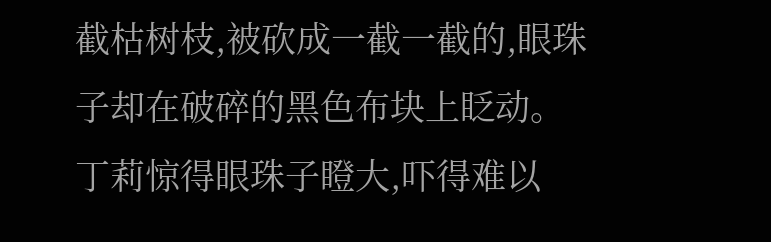截枯树枝,被砍成一截一截的,眼珠子却在破碎的黑色布块上眨动。
丁莉惊得眼珠子瞪大,吓得难以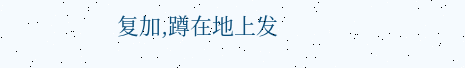复加,蹲在地上发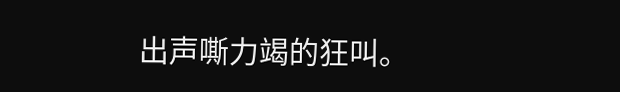出声嘶力竭的狂叫。